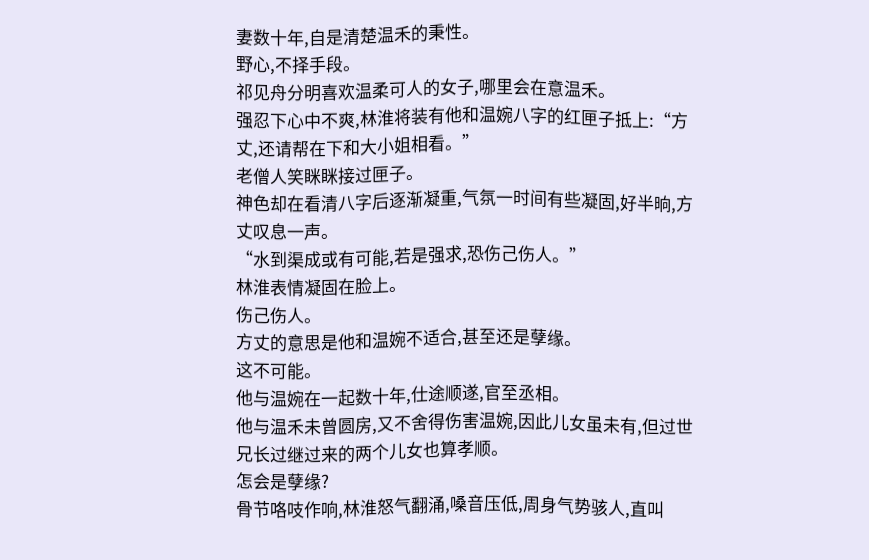妻数十年,自是清楚温禾的秉性。
野心,不择手段。
祁见舟分明喜欢温柔可人的女子,哪里会在意温禾。
强忍下心中不爽,林淮将装有他和温婉八字的红匣子抵上:“方丈,还请帮在下和大小姐相看。”
老僧人笑眯眯接过匣子。
神色却在看清八字后逐渐凝重,气氛一时间有些凝固,好半晌,方丈叹息一声。
“水到渠成或有可能,若是强求,恐伤己伤人。”
林淮表情凝固在脸上。
伤己伤人。
方丈的意思是他和温婉不适合,甚至还是孽缘。
这不可能。
他与温婉在一起数十年,仕途顺遂,官至丞相。
他与温禾未曾圆房,又不舍得伤害温婉,因此儿女虽未有,但过世兄长过继过来的两个儿女也算孝顺。
怎会是孽缘?
骨节咯吱作响,林淮怒气翻涌,嗓音压低,周身气势骇人,直叫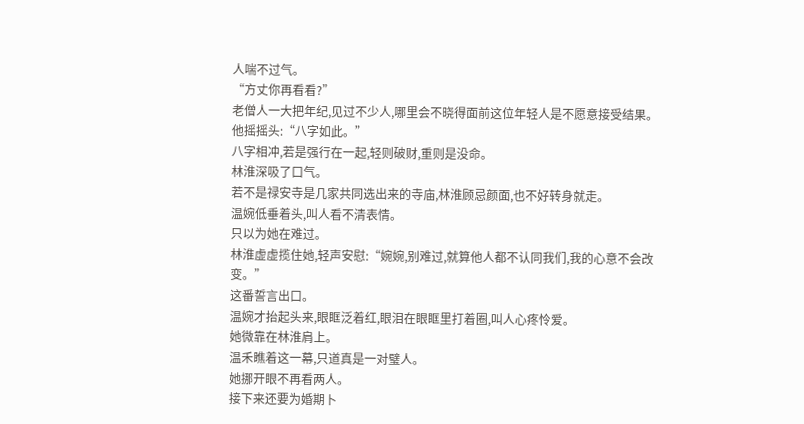人喘不过气。
“方丈你再看看?”
老僧人一大把年纪,见过不少人,哪里会不晓得面前这位年轻人是不愿意接受结果。
他摇摇头:“八字如此。”
八字相冲,若是强行在一起,轻则破财,重则是没命。
林淮深吸了口气。
若不是禄安寺是几家共同选出来的寺庙,林淮顾忌颜面,也不好转身就走。
温婉低垂着头,叫人看不清表情。
只以为她在难过。
林淮虚虚揽住她,轻声安慰:“婉婉,别难过,就算他人都不认同我们,我的心意不会改变。”
这番誓言出口。
温婉才抬起头来,眼眶泛着红,眼泪在眼眶里打着圈,叫人心疼怜爱。
她微靠在林淮肩上。
温禾瞧着这一幕,只道真是一对璧人。
她挪开眼不再看两人。
接下来还要为婚期卜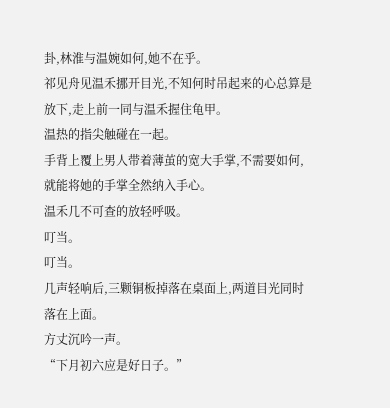卦,林淮与温婉如何,她不在乎。
祁见舟见温禾挪开目光,不知何时吊起来的心总算是放下,走上前一同与温禾握住龟甲。
温热的指尖触碰在一起。
手背上覆上男人带着薄茧的宽大手掌,不需要如何,就能将她的手掌全然纳入手心。
温禾几不可查的放轻呼吸。
叮当。
叮当。
几声轻响后,三颗铜板掉落在桌面上,两道目光同时落在上面。
方丈沉吟一声。
“下月初六应是好日子。”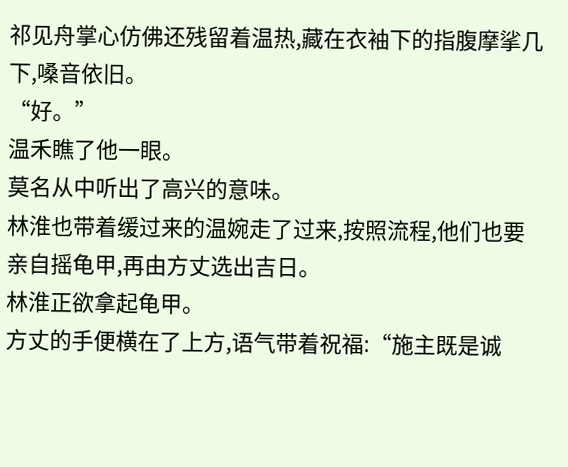祁见舟掌心仿佛还残留着温热,藏在衣袖下的指腹摩挲几下,嗓音依旧。
“好。”
温禾瞧了他一眼。
莫名从中听出了高兴的意味。
林淮也带着缓过来的温婉走了过来,按照流程,他们也要亲自摇龟甲,再由方丈选出吉日。
林淮正欲拿起龟甲。
方丈的手便横在了上方,语气带着祝福:“施主既是诚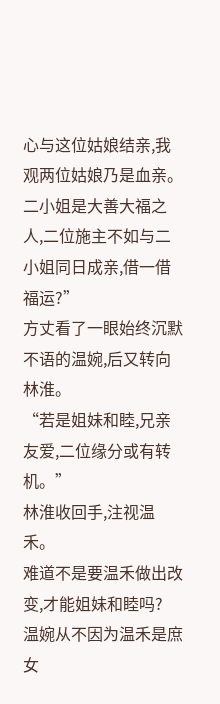心与这位姑娘结亲,我观两位姑娘乃是血亲。
二小姐是大善大福之人,二位施主不如与二小姐同日成亲,借一借福运?”
方丈看了一眼始终沉默不语的温婉,后又转向林淮。
“若是姐妹和睦,兄亲友爱,二位缘分或有转机。”
林淮收回手,注视温禾。
难道不是要温禾做出改变,才能姐妹和睦吗?
温婉从不因为温禾是庶女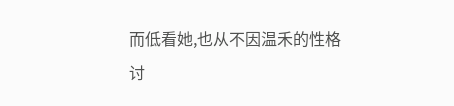而低看她,也从不因温禾的性格讨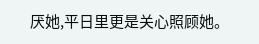厌她,平日里更是关心照顾她。